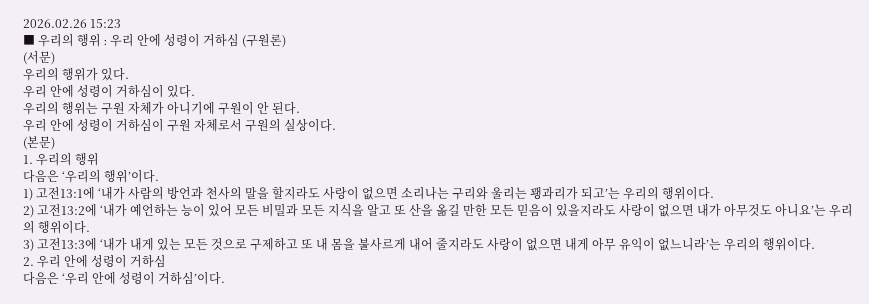2026.02.26 15:23
■ 우리의 행위 ː 우리 안에 성령이 거하심 (구원론)
(서문)
우리의 행위가 있다.
우리 안에 성령이 거하심이 있다.
우리의 행위는 구원 자체가 아니기에 구원이 안 된다.
우리 안에 성령이 거하심이 구원 자체로서 구원의 실상이다.
(본문)
1. 우리의 행위
다음은 ‘우리의 행위’이다.
1) 고전13:1에 ‘내가 사람의 방언과 천사의 말을 할지라도 사랑이 없으면 소리나는 구리와 울리는 꽹과리가 되고’는 우리의 행위이다.
2) 고전13:2에 ‘내가 예언하는 능이 있어 모든 비밀과 모든 지식을 알고 또 산을 옮길 만한 모든 믿음이 있을지라도 사랑이 없으면 내가 아무것도 아니요’는 우리의 행위이다.
3) 고전13:3에 ‘내가 내게 있는 모든 것으로 구제하고 또 내 몸을 불사르게 내어 줄지라도 사랑이 없으면 내게 아무 유익이 없느니라’는 우리의 행위이다.
2. 우리 안에 성령이 거하심
다음은 ‘우리 안에 성령이 거하심’이다.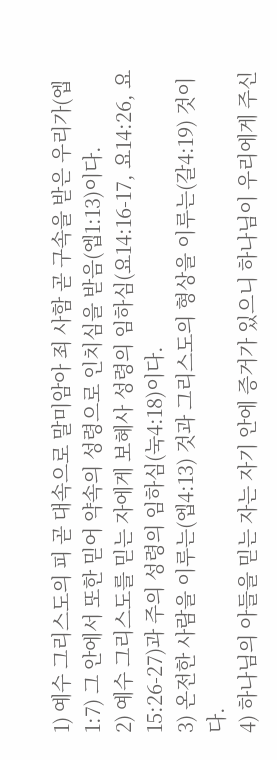1) 예수 그리스도의 피 곧 대속으로 말미암아 죄 사함 곧 구속을 받은 우리가(엡1:7) 그 안에서 또한 믿어 약속의 성령으로 인치심을 받음(엡1:13)이다.
2) 예수 그리스도를 믿는 자에게 보혜사 성령의 임하심(요14:16-17, 요14:26, 요15:26-27)과 주의 성령의 임하심(눅4:18)이다.
3) 온전한 사람을 이루는(엡4:13) 것과 그리스도의 형상을 이루는(갈4:19) 것이다.
4) 하나님의 아들을 믿는 자는 자기 안에 증거가 있으니 하나님이 우리에게 주신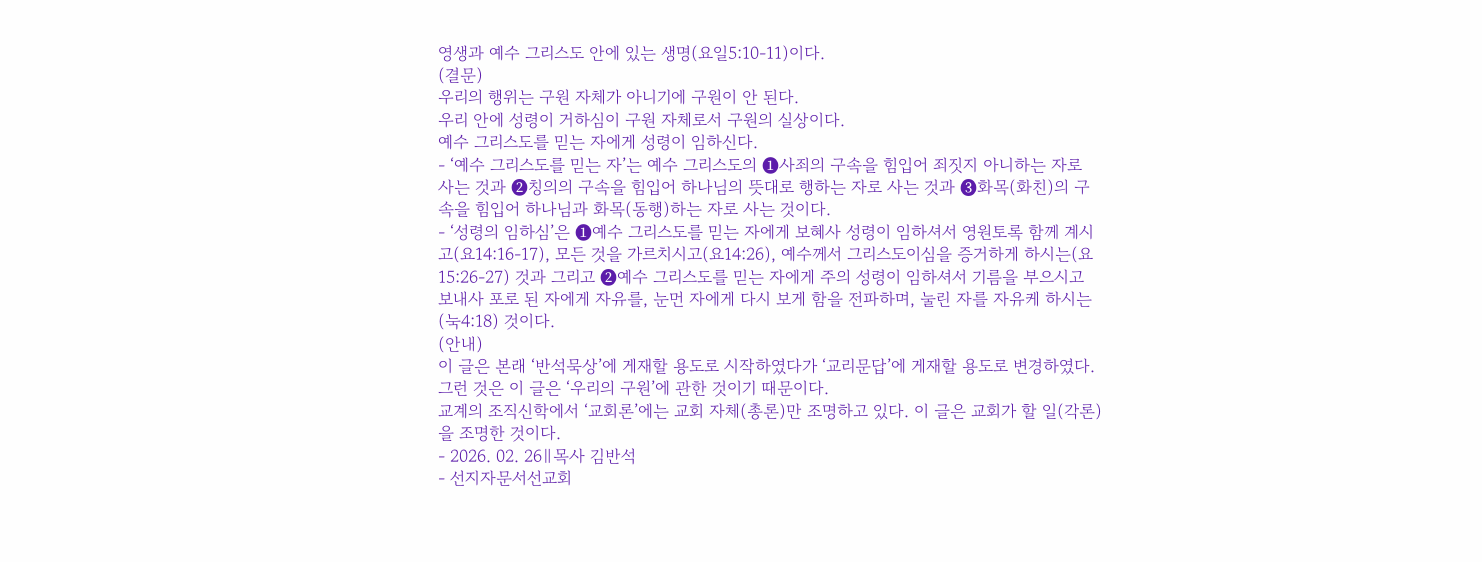영생과 예수 그리스도 안에 있는 생명(요일5:10-11)이다.
(결문)
우리의 행위는 구원 자체가 아니기에 구원이 안 된다.
우리 안에 성령이 거하심이 구원 자체로서 구원의 실상이다.
예수 그리스도를 믿는 자에게 성령이 임하신다.
- ‘예수 그리스도를 믿는 자’는 예수 그리스도의 ➊사죄의 구속을 힘입어 죄짓지 아니하는 자로 사는 것과 ➋칭의의 구속을 힘입어 하나님의 뜻대로 행하는 자로 사는 것과 ➌화목(화친)의 구속을 힘입어 하나님과 화목(동행)하는 자로 사는 것이다.
- ‘성령의 임하심’은 ➊예수 그리스도를 믿는 자에게 보혜사 성령이 임하셔서 영원토록 함께 계시고(요14:16-17), 모든 것을 가르치시고(요14:26), 예수께서 그리스도이심을 증거하게 하시는(요15:26-27) 것과 그리고 ➋예수 그리스도를 믿는 자에게 주의 성령이 임하셔서 기름을 부으시고 보내사 포로 된 자에게 자유를, 눈먼 자에게 다시 보게 함을 전파하며, 눌린 자를 자유케 하시는(눅4:18) 것이다.
(안내)
이 글은 본래 ‘반석묵상’에 게재할 용도로 시작하였다가 ‘교리문답’에 게재할 용도로 변경하였다. 그런 것은 이 글은 ‘우리의 구원’에 관한 것이기 때문이다.
교계의 조직신학에서 ‘교회론’에는 교회 자체(총론)만 조명하고 있다. 이 글은 교회가 할 일(각론)을 조명한 것이다.
- 2026. 02. 26∥목사 김반석
- 선지자문서선교회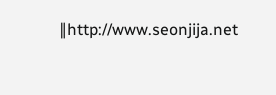∥http://www.seonjija.net